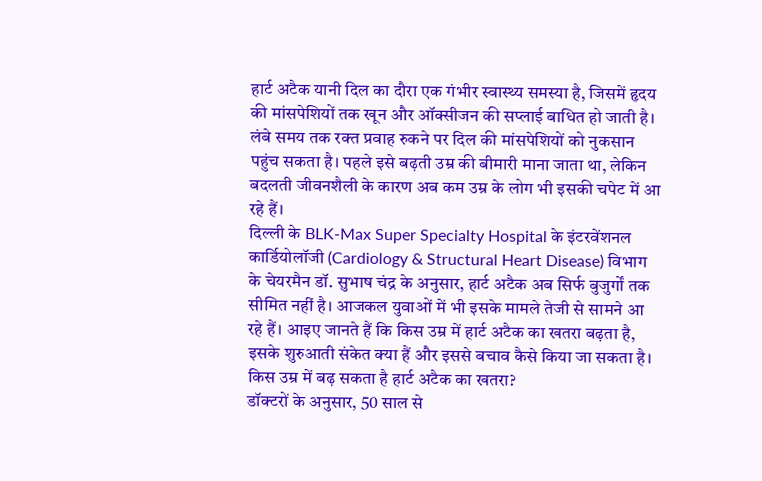हार्ट अटैक यानी दिल का दौरा एक गंभीर स्वास्थ्य समस्या है, जिसमें हृदय की मांसपेशियों तक खून और ऑक्सीजन की सप्लाई बाधित हो जाती है। लंबे समय तक रक्त प्रवाह रुकने पर दिल की मांसपेशियों को नुकसान पहुंच सकता है। पहले इसे बढ़ती उम्र की बीमारी माना जाता था, लेकिन बदलती जीवनशैली के कारण अब कम उम्र के लोग भी इसकी चपेट में आ रहे हैं।
दिल्ली के BLK-Max Super Specialty Hospital के इंटरवेंशनल कार्डियोलॉजी (Cardiology & Structural Heart Disease) विभाग के चेयरमैन डॉ. सुभाष चंद्र के अनुसार, हार्ट अटैक अब सिर्फ बुजुर्गों तक सीमित नहीं है। आजकल युवाओं में भी इसके मामले तेजी से सामने आ रहे हैं। आइए जानते हैं कि किस उम्र में हार्ट अटैक का खतरा बढ़ता है, इसके शुरुआती संकेत क्या हैं और इससे बचाव कैसे किया जा सकता है।
किस उम्र में बढ़ सकता है हार्ट अटैक का खतरा?
डॉक्टरों के अनुसार, 50 साल से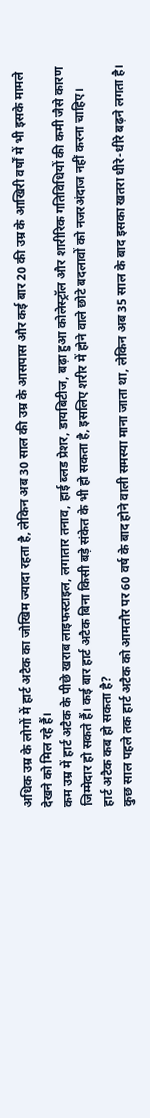अधिक उम्र के लोगों में हार्ट अटैक का जोखिम ज्यादा रहता है, लेकिन अब 30 साल की उम्र के आसपास और कई बार 20 की उम्र के आखिरी वर्षों में भी इसके मामले देखने को मिल रहे हैं।
कम उम्र में हार्ट अटैक के पीछे खराब लाइफस्टाइल, लगातार तनाव, हाई ब्लड प्रेशर, डायबिटीज, बढ़ा हुआ कोलेस्ट्रॉल और शारीरिक गतिविधियों की कमी जैसे कारण जिम्मेदार हो सकते हैं। कई बार हार्ट अटैक बिना किसी बड़े संकेत के भी हो सकता है, इसलिए शरीर में होने वाले छोटे बदलावों को नजरअंदाज नहीं करना चाहिए।
हार्ट अटैक कब हो सकता है?
कुछ साल पहले तक हार्ट अटैक को आमतौर पर 60 वर्ष के बाद होने वाली समस्या माना जाता था, लेकिन अब 35 साल के बाद इसका खतरा धीरे-धीरे बढ़ने लगता है।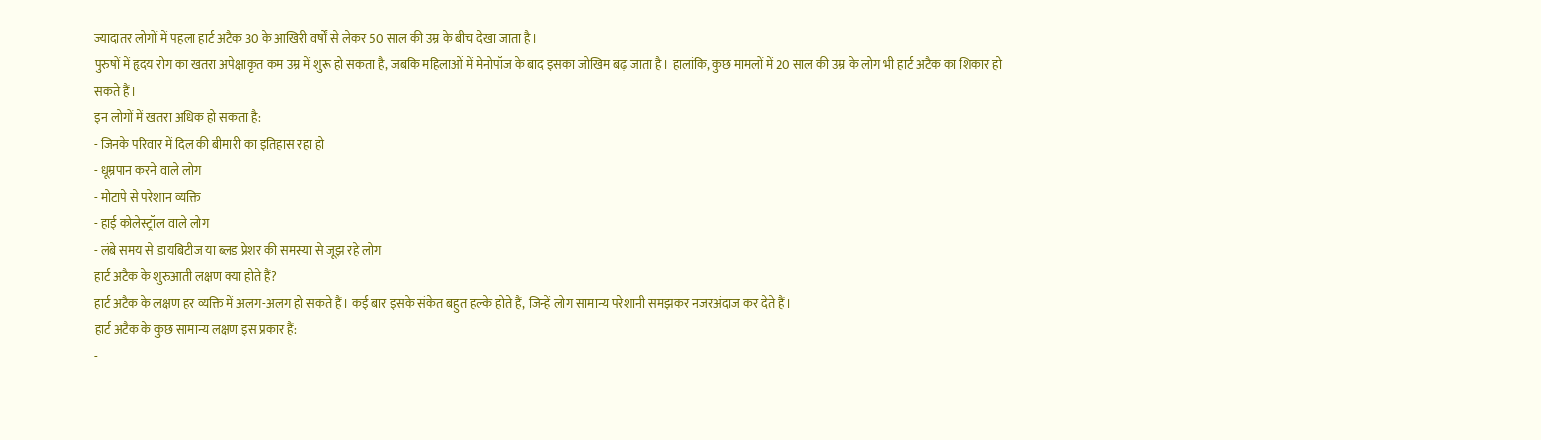ज्यादातर लोगों में पहला हार्ट अटैक 30 के आखिरी वर्षों से लेकर 50 साल की उम्र के बीच देखा जाता है।
पुरुषों में हृदय रोग का खतरा अपेक्षाकृत कम उम्र में शुरू हो सकता है, जबकि महिलाओं में मेनोपॉज के बाद इसका जोखिम बढ़ जाता है। हालांकि, कुछ मामलों में 20 साल की उम्र के लोग भी हार्ट अटैक का शिकार हो सकते हैं।
इन लोगों में खतरा अधिक हो सकता है:
- जिनके परिवार में दिल की बीमारी का इतिहास रहा हो
- धूम्रपान करने वाले लोग
- मोटापे से परेशान व्यक्ति
- हाई कोलेस्ट्रॉल वाले लोग
- लंबे समय से डायबिटीज या ब्लड प्रेशर की समस्या से जूझ रहे लोग
हार्ट अटैक के शुरुआती लक्षण क्या होते हैं?
हार्ट अटैक के लक्षण हर व्यक्ति में अलग-अलग हो सकते हैं। कई बार इसके संकेत बहुत हल्के होते हैं, जिन्हें लोग सामान्य परेशानी समझकर नजरअंदाज कर देते हैं।
हार्ट अटैक के कुछ सामान्य लक्षण इस प्रकार हैं:
-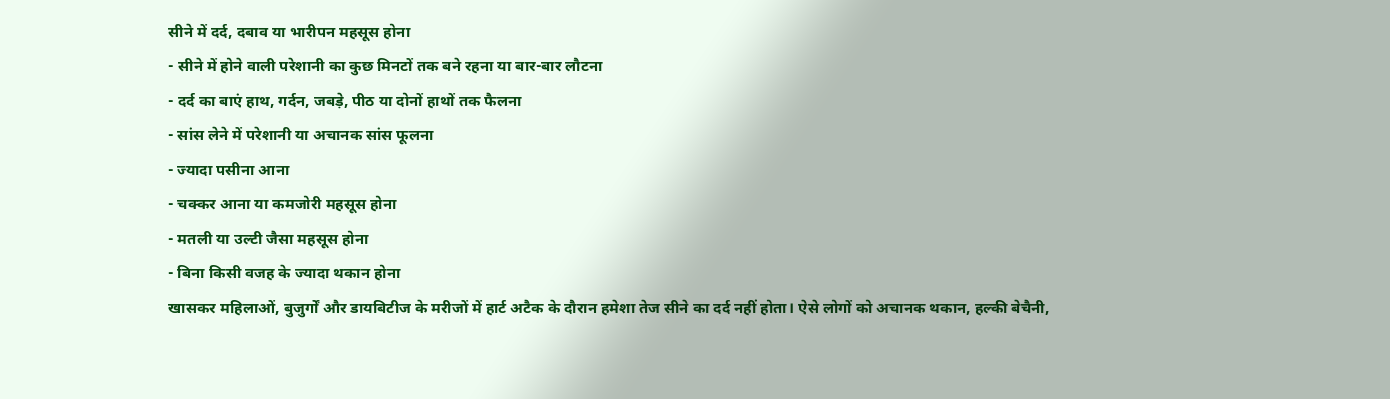सीने में दर्द, दबाव या भारीपन महसूस होना
- सीने में होने वाली परेशानी का कुछ मिनटों तक बने रहना या बार-बार लौटना
- दर्द का बाएं हाथ, गर्दन, जबड़े, पीठ या दोनों हाथों तक फैलना
- सांस लेने में परेशानी या अचानक सांस फूलना
- ज्यादा पसीना आना
- चक्कर आना या कमजोरी महसूस होना
- मतली या उल्टी जैसा महसूस होना
- बिना किसी वजह के ज्यादा थकान होना
खासकर महिलाओं, बुजुर्गों और डायबिटीज के मरीजों में हार्ट अटैक के दौरान हमेशा तेज सीने का दर्द नहीं होता। ऐसे लोगों को अचानक थकान, हल्की बेचैनी,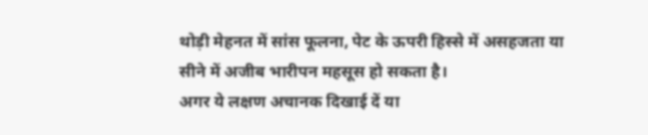थोड़ी मेहनत में सांस फूलना, पेट के ऊपरी हिस्से में असहजता या सीने में अजीब भारीपन महसूस हो सकता है।
अगर ये लक्षण अचानक दिखाई दें या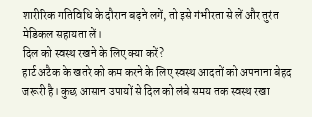शारीरिक गतिविधि के दौरान बढ़ने लगें, तो इसे गंभीरता से लें और तुरंत मेडिकल सहायता लें।
दिल को स्वस्थ रखने के लिए क्या करें?
हार्ट अटैक के खतरे को कम करने के लिए स्वस्थ आदतों को अपनाना बेहद जरूरी है। कुछ आसान उपायों से दिल को लंबे समय तक स्वस्थ रखा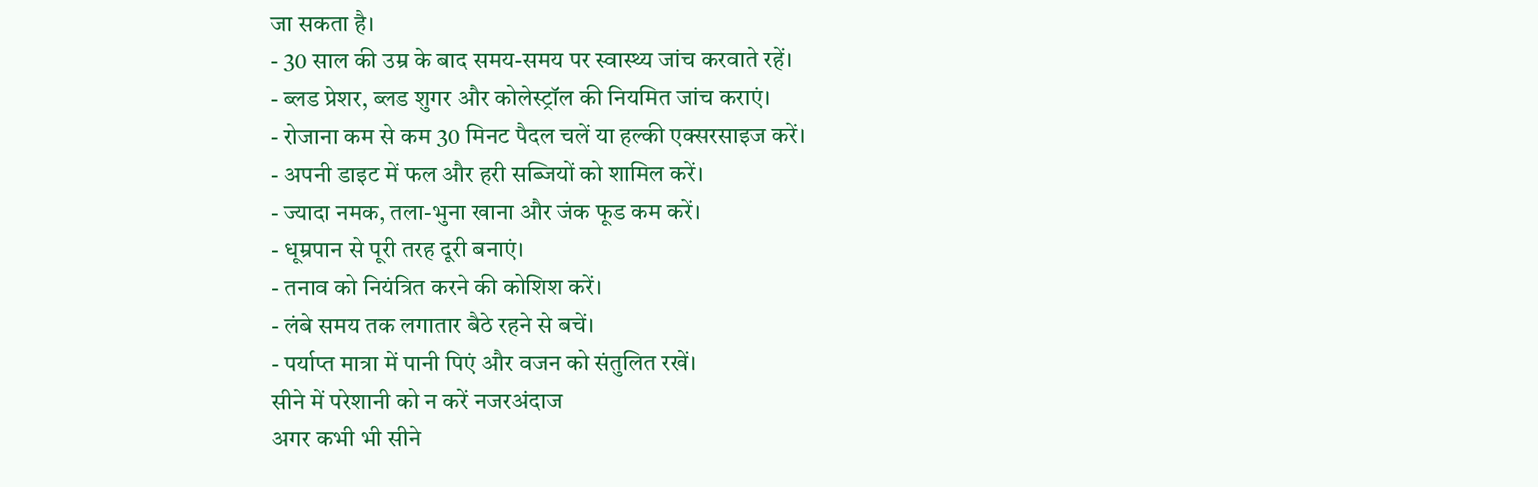जा सकता है।
- 30 साल की उम्र के बाद समय-समय पर स्वास्थ्य जांच करवाते रहें।
- ब्लड प्रेशर, ब्लड शुगर और कोलेस्ट्रॉल की नियमित जांच कराएं।
- रोजाना कम से कम 30 मिनट पैदल चलें या हल्की एक्सरसाइज करें।
- अपनी डाइट में फल और हरी सब्जियों को शामिल करें।
- ज्यादा नमक, तला-भुना खाना और जंक फूड कम करें।
- धूम्रपान से पूरी तरह दूरी बनाएं।
- तनाव को नियंत्रित करने की कोशिश करें।
- लंबे समय तक लगातार बैठे रहने से बचें।
- पर्याप्त मात्रा में पानी पिएं और वजन को संतुलित रखें।
सीने में परेशानी को न करें नजरअंदाज
अगर कभी भी सीने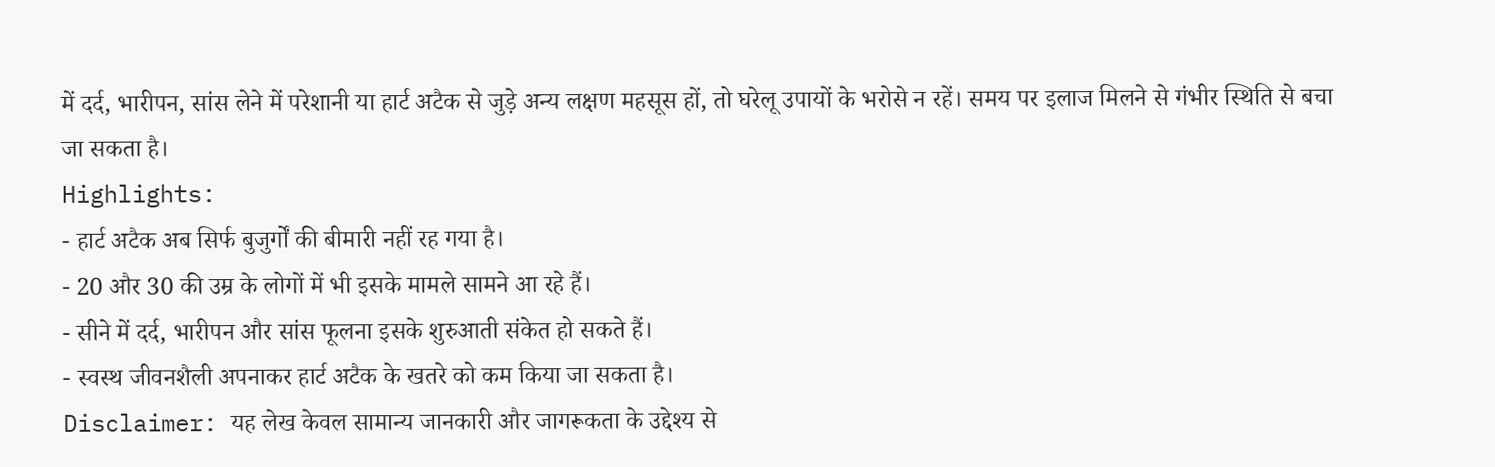में दर्द, भारीपन, सांस लेने में परेशानी या हार्ट अटैक से जुड़े अन्य लक्षण महसूस हों, तो घरेलू उपायों के भरोसे न रहें। समय पर इलाज मिलने से गंभीर स्थिति से बचा जा सकता है।
Highlights:
- हार्ट अटैक अब सिर्फ बुजुर्गों की बीमारी नहीं रह गया है।
- 20 और 30 की उम्र के लोगों में भी इसके मामले सामने आ रहे हैं।
- सीने में दर्द, भारीपन और सांस फूलना इसके शुरुआती संकेत हो सकते हैं।
- स्वस्थ जीवनशैली अपनाकर हार्ट अटैक के खतरे को कम किया जा सकता है।
Disclaimer: यह लेख केवल सामान्य जानकारी और जागरूकता के उद्देश्य से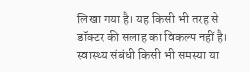लिखा गया है। यह किसी भी तरह से डॉक्टर की सलाह का विकल्प नहीं है। स्वास्थ्य संबंधी किसी भी समस्या या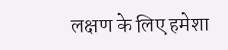लक्षण के लिए हमेशा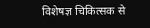विशेषज्ञ चिकित्सक से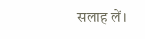सलाह लें।